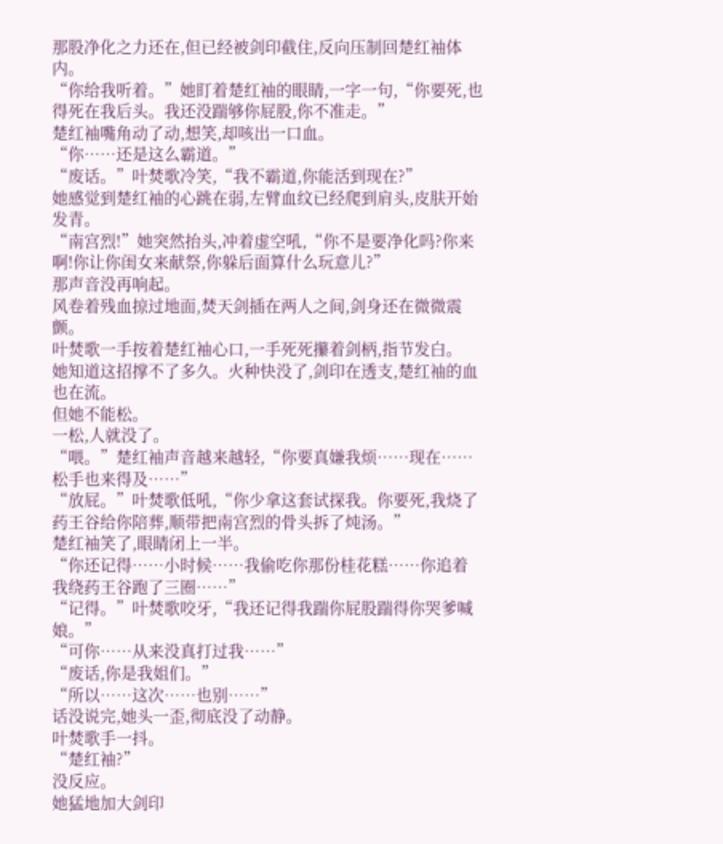那股净化之力还在,但已经被剑印截住,反向压制回楚红袖体内。
“你给我听着。”她盯着楚红袖的眼睛,一字一句,“你要死,也得死在我后头。我还没踹够你屁股,你不准走。”
楚红袖嘴角动了动,想笑,却咳出一口血。
“你……还是这么霸道。”
“废话。”叶焚歌冷笑,“我不霸道,你能活到现在?”
她感觉到楚红袖的心跳在弱,左臂血纹已经爬到肩头,皮肤开始发青。
“南宫烈!”她突然抬头,冲着虚空吼,“你不是要净化吗?你来啊!你让你闺女来献祭,你躲后面算什么玩意儿?”
那声音没再响起。
风卷着残血掠过地面,焚天剑插在两人之间,剑身还在微微震颤。
叶焚歌一手按着楚红袖心口,一手死死攥着剑柄,指节发白。
她知道这招撑不了多久。火种快没了,剑印在透支,楚红袖的血也在流。
但她不能松。
一松,人就没了。
“喂。”楚红袖声音越来越轻,“你要真嫌我烦……现在……松手也来得及……”
“放屁。”叶焚歌低吼,“你少拿这套试探我。你要死,我烧了药王谷给你陪葬,顺带把南宫烈的骨头拆了炖汤。”
楚红袖笑了,眼睛闭上一半。
“你还记得……小时候……我偷吃你那份桂花糕……你追着我绕药王谷跑了三圈……”
“记得。”叶焚歌咬牙,“我还记得我踹你屁股踹得你哭爹喊娘。”
“可你……从来没真打过我……”
“废话,你是我姐们。”
“所以……这次……也别……”
话没说完,她头一歪,彻底没了动静。
叶焚歌手一抖。
“楚红袖?”
没反应。
她猛地加大剑印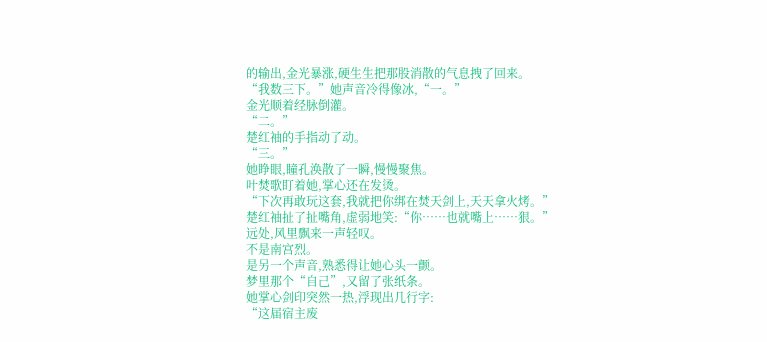的输出,金光暴涨,硬生生把那股消散的气息拽了回来。
“我数三下。”她声音冷得像冰,“一。”
金光顺着经脉倒灌。
“二。”
楚红袖的手指动了动。
“三。”
她睁眼,瞳孔涣散了一瞬,慢慢聚焦。
叶焚歌盯着她,掌心还在发烫。
“下次再敢玩这套,我就把你绑在焚天剑上,天天拿火烤。”
楚红袖扯了扯嘴角,虚弱地笑:“你……也就嘴上……狠。”
远处,风里飘来一声轻叹。
不是南宫烈。
是另一个声音,熟悉得让她心头一颤。
梦里那个“自己”,又留了张纸条。
她掌心剑印突然一热,浮现出几行字:
“这届宿主废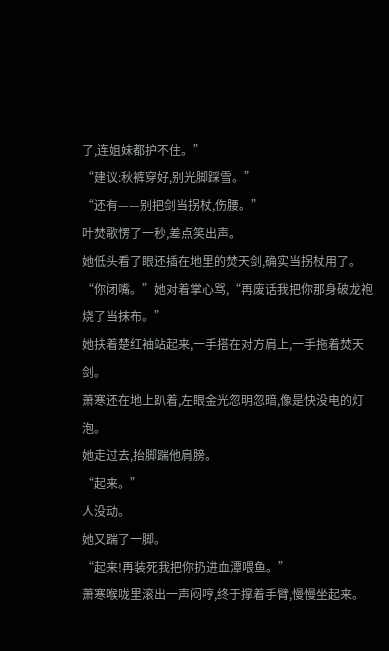了,连姐妹都护不住。”
“建议:秋裤穿好,别光脚踩雪。”
“还有——别把剑当拐杖,伤腰。”
叶焚歌愣了一秒,差点笑出声。
她低头看了眼还插在地里的焚天剑,确实当拐杖用了。
“你闭嘴。”她对着掌心骂,“再废话我把你那身破龙袍烧了当抹布。”
她扶着楚红袖站起来,一手搭在对方肩上,一手拖着焚天剑。
萧寒还在地上趴着,左眼金光忽明忽暗,像是快没电的灯泡。
她走过去,抬脚踹他肩膀。
“起来。”
人没动。
她又踹了一脚。
“起来!再装死我把你扔进血潭喂鱼。”
萧寒喉咙里滚出一声闷哼,终于撑着手臂,慢慢坐起来。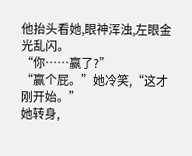他抬头看她,眼神浑浊,左眼金光乱闪。
“你……赢了?”
“赢个屁。”她冷笑,“这才刚开始。”
她转身,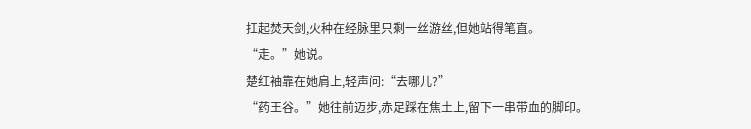扛起焚天剑,火种在经脉里只剩一丝游丝,但她站得笔直。
“走。”她说。
楚红袖靠在她肩上,轻声问:“去哪儿?”
“药王谷。”她往前迈步,赤足踩在焦土上,留下一串带血的脚印。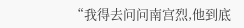“我得去问问南宫烈,他到底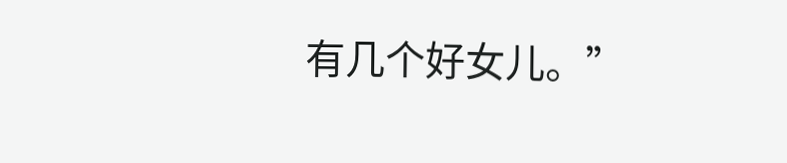有几个好女儿。”